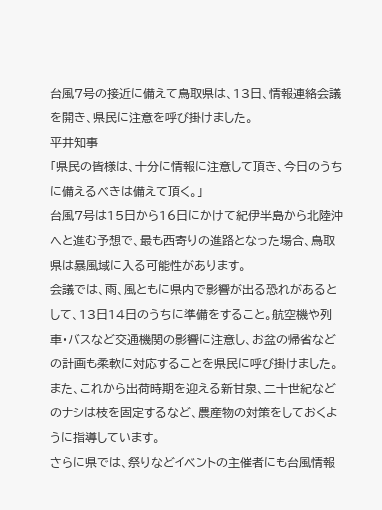台風7号の接近に備えて鳥取県は、13日、情報連絡会議を開き、県民に注意を呼び掛けました。
平井知事
「県民の皆様は、十分に情報に注意して頂き、今日のうちに備えるべきは備えて頂く。」
台風7号は15日から16日にかけて紀伊半島から北陸沖へと進む予想で、最も西寄りの進路となった場合、鳥取県は暴風域に入る可能性があります。
会議では、雨、風ともに県内で影響が出る恐れがあるとして、13日14日のうちに準備をすること。航空機や列車・バスなど交通機関の影響に注意し、お盆の帰省などの計画も柔軟に対応することを県民に呼び掛けました。
また、これから出荷時期を迎える新甘泉、二十世紀などのナシは枝を固定するなど、農産物の対策をしておくように指導しています。
さらに県では、祭りなどイベントの主催者にも台風情報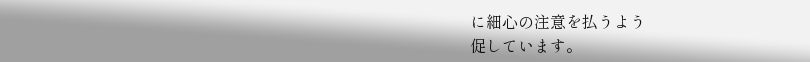に細心の注意を払うよう
促しています。